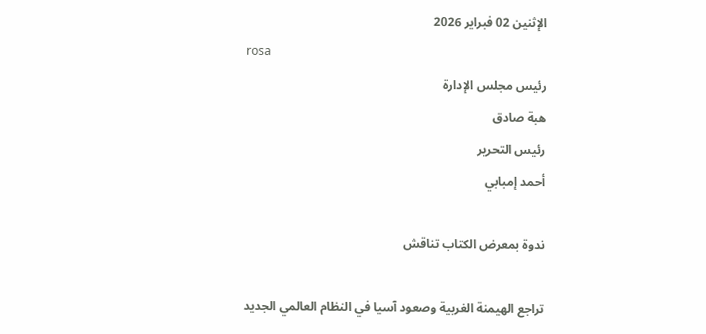الإثنين 02 فبراير 2026
rosa
رئيس مجلس الإدارة
هبة صادق
رئيس التحرير
أحمد إمبابي

ندوة بمعرض الكتاب تناقش

تراجع الهيمنة الغربية وصعود آسيا في النظام العالمي الجديد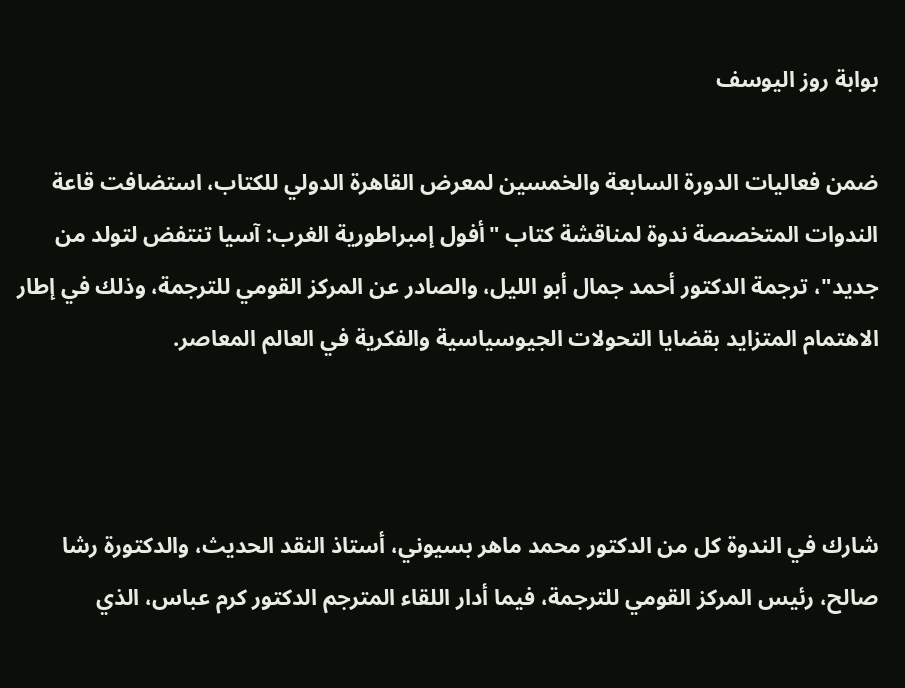بوابة روز اليوسف

ضمن فعاليات الدورة السابعة والخمسين لمعرض القاهرة الدولي للكتاب، استضافت قاعة الندوات المتخصصة ندوة لمناقشة كتاب "أفول إمبراطورية الغرب: آسيا تنتفض لتولد من جديد"، ترجمة الدكتور أحمد جمال أبو الليل، والصادر عن المركز القومي للترجمة، وذلك في إطار الاهتمام المتزايد بقضايا التحولات الجيوسياسية والفكرية في العالم المعاصر.



شارك في الندوة كل من الدكتور محمد ماهر بسيوني، أستاذ النقد الحديث، والدكتورة رشا صالح، رئيس المركز القومي للترجمة، فيما أدار اللقاء المترجم الدكتور كرم عباس، الذي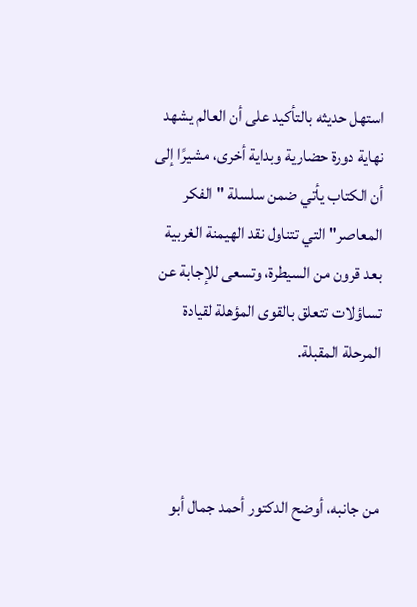استهل حديثه بالتأكيد على أن العالم يشهد نهاية دورة حضارية وبداية أخرى، مشيرًا إلى أن الكتاب يأتي ضمن سلسلة "الفكر المعاصر" التي تتناول نقد الهيمنة الغربية بعد قرون من السيطرة، وتسعى للإجابة عن تساؤلات تتعلق بالقوى المؤهلة لقيادة المرحلة المقبلة.



من جانبه، أوضح الدكتور أحمد جمال أبو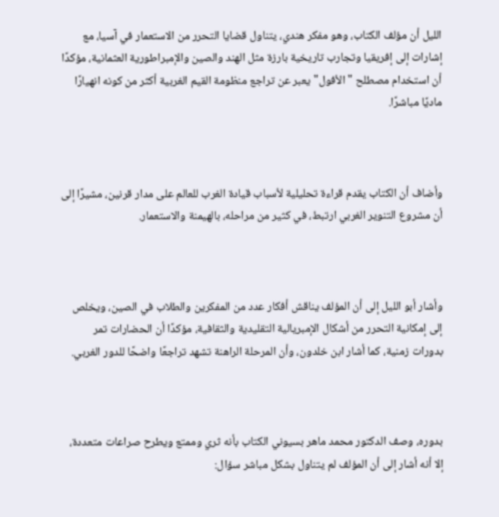الليل أن مؤلف الكتاب، وهو مفكر هندي، يتناول قضايا التحرر من الاستعمار في آسيا، مع إشارات إلى إفريقيا وتجارب تاريخية بارزة مثل الهند والصين والإمبراطورية العثمانية، مؤكدًا أن استخدام مصطلح "الأفول" يعبر عن تراجع منظومة القيم الغربية أكثر من كونه انهيارًا ماديًا مباشرًا.



وأضاف أن الكتاب يقدم قراءة تحليلية لأسباب قيادة الغرب للعالم على مدار قرنين، مشيرًا إلى أن مشروع التنوير الغربي ارتبط، في كثير من مراحله، بالهيمنة والاستعمار.



وأشار أبو الليل إلى أن المؤلف يناقش أفكار عدد من المفكرين والطلاب في الصين، ويخلص إلى إمكانية التحرر من أشكال الإمبريالية التقليدية والثقافية، مؤكدًا أن الحضارات تمر بدورات زمنية، كما أشار ابن خلدون، وأن المرحلة الراهنة تشهد تراجعًا واضحًا للدور الغربي.



بدوره، وصف الدكتور محمد ماهر بسيوني الكتاب بأنه ثري وممتع ويطرح صراعات متعددة، إلا أنه أشار إلى أن المؤلف لم يتناول بشكل مباشر سؤال: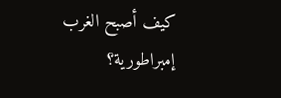كيف أصبح الغرب إمبراطورية؟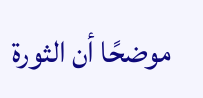موضحًا أن الثورة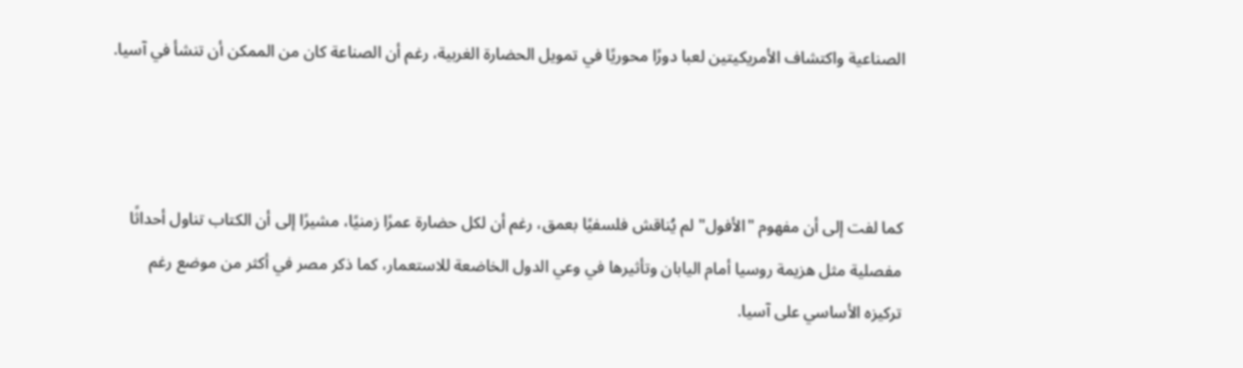الصناعية واكتشاف الأمريكيتين لعبا دورًا محوريًا في تمويل الحضارة الغربية، رغم أن الصناعة كان من الممكن أن تنشأ في آسيا.



كما لفت إلى أن مفهوم "الأفول" لم يُناقش فلسفيًا بعمق، رغم أن لكل حضارة عمرًا زمنيًا، مشيرًا إلى أن الكتاب تناول أحداثًا مفصلية مثل هزيمة روسيا أمام اليابان وتأثيرها في وعي الدول الخاضعة للاستعمار، كما ذكر مصر في أكثر من موضع رغم تركيزه الأساسي على آسيا.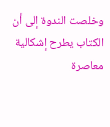وخلصت الندوة إلى أن الكتاب يطرح إشكالية معاصرة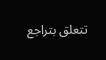تتعلق بتراجع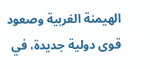الهيمنة الغربية وصعود قوى دولية جديدة، في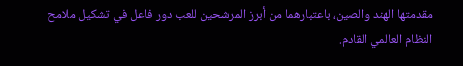مقدمتها الهند والصين، باعتبارهما من أبرز المرشحين للعب دور فاعل في تشكيل ملامح النظام العالمي القادم.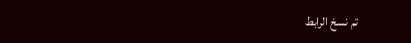تم نسخ الرابط